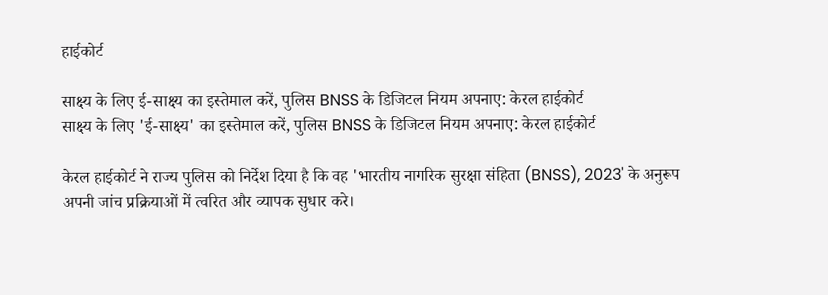हाईकोर्ट

साक्ष्य के लिए ई-साक्ष्य का इस्तेमाल करें, पुलिस BNSS के डिजिटल नियम अपनाए: केरल हाईकोर्ट
साक्ष्य के लिए 'ई-साक्ष्य' का इस्तेमाल करें, पुलिस BNSS के डिजिटल नियम अपनाए: केरल हाईकोर्ट

केरल हाईकोर्ट ने राज्य पुलिस को निर्देश दिया है कि वह 'भारतीय नागरिक सुरक्षा संहिता (BNSS), 2023' के अनुरूप अपनी जांच प्रक्रियाओं में त्वरित और व्यापक सुधार करे।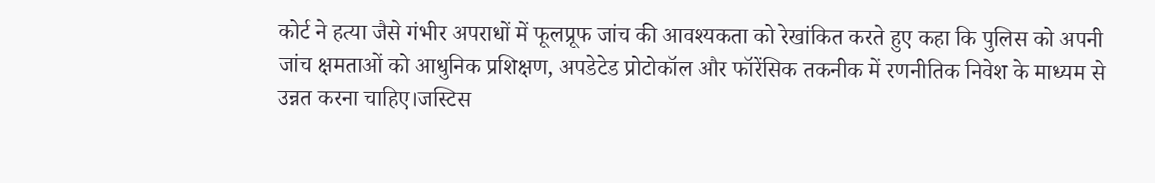कोर्ट ने हत्या जैसे गंभीर अपराधों में फूलप्रूफ जांच की आवश्यकता को रेखांकित करते हुए कहा कि पुलिस को अपनी जांच क्षमताओं को आधुनिक प्रशिक्षण, अपडेटेड प्रोटोकॉल और फॉरेंसिक तकनीक में रणनीतिक निवेश के माध्यम से उन्नत करना चाहिए।जस्टिस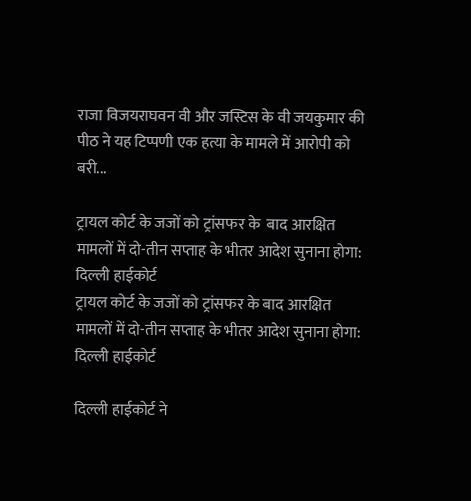राजा विजयराघवन वी और जस्टिस के वी जयकुमार की पीठ ने यह टिप्पणी एक हत्या के मामले में आरोपी को बरी...

ट्रायल कोर्ट के जजों को ट्रांसफर के  बाद आरक्षित मामलों में दो-तीन सप्ताह के भीतर आदेश सुनाना होगा: दिल्ली हाईकोर्ट
ट्रायल कोर्ट के जजों को ट्रांसफर के बाद आरक्षित मामलों में दो-तीन सप्ताह के भीतर आदेश सुनाना होगा: दिल्ली हाईकोर्ट

दिल्ली हाईकोर्ट ने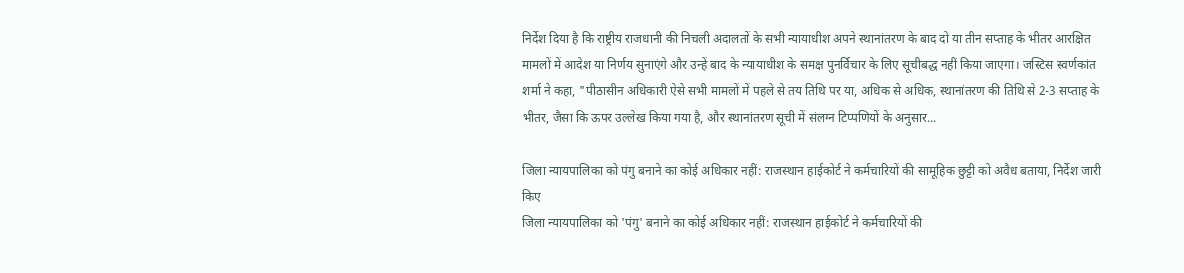निर्देश दिया है कि राष्ट्रीय राजधानी की निचली अदालतों के सभी न्यायाधीश अपने स्थानांतरण के बाद दो या तीन सप्ताह के भीतर आरक्षित मामलों में आदेश या निर्णय सुनाएंगे और उन्हें बाद के न्यायाधीश के समक्ष पुनर्विचार के लिए सूचीबद्ध नहीं किया जाएगा। जस्टिस स्वर्णकांत शर्मा ने कहा, "पीठासीन अधिकारी ऐसे सभी मामलों में पहले से तय तिथि पर या, अधिक से अधिक, स्थानांतरण की तिथि से 2-3 सप्ताह के भीतर, जैसा कि ऊपर उल्लेख किया गया है, और स्थानांतरण सूची में संलग्न टिप्पणियों के अनुसार...

जिला न्यायपालिका को पंगु बनाने का कोई अधिकार नहीं: राजस्थान हाईकोर्ट ने कर्मचारियों की सामूहिक छुट्टी को अवैध बताया, निर्देश जारी किए
जिला न्यायपालिका को 'पंगु' बनाने का कोई अधिकार नहीं: राजस्थान हाईकोर्ट ने कर्मचारियों की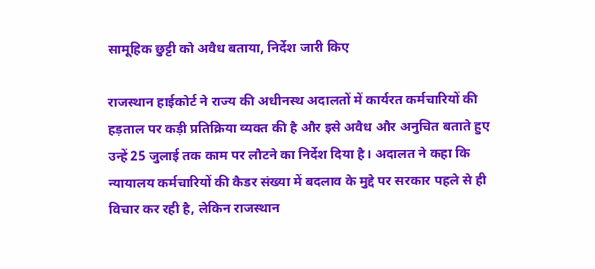सामूहिक छुट्टी को अवैध बताया, निर्देश जारी किए

राजस्थान हाईकोर्ट ने राज्य की अधीनस्थ अदालतों में कार्यरत कर्मचारियों की हड़ताल पर कड़ी प्रतिक्रिया व्यक्त की है और इसे अवैध और अनुचित बताते हुए उन्हें 25 जुलाई तक काम पर लौटने का निर्देश दिया है। अदालत ने कहा कि न्यायालय कर्मचारियों की कैडर संख्या में बदलाव के मुद्दे पर सरकार पहले से ही विचार कर रही है, लेकिन राजस्थान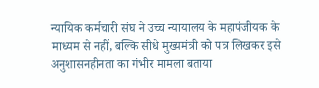न्यायिक कर्मचारी संघ ने उच्च न्यायालय के महापंजीयक के माध्यम से नहीं, बल्कि सीधे मुख्यमंत्री को पत्र लिखकर इसे अनुशासनहीनता का गंभीर मामला बताया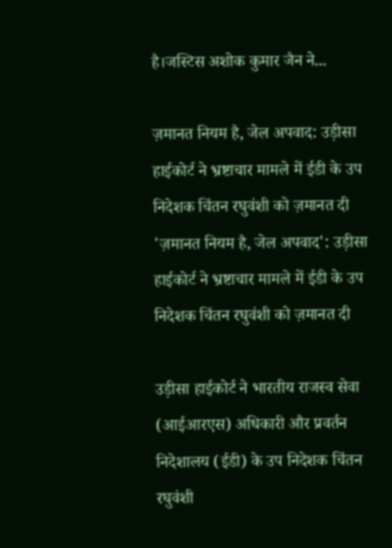है।जस्टिस अशोक कुमार जैन ने...

ज़मानत नियम है, जेल अपवाद: उड़ीसा हाईकोर्ट ने भ्रष्टाचार मामले में ईडी के उप निदेशक चिंतन रघुवंशी को ज़मानत दी
'ज़मानत नियम है, जेल अपवाद': उड़ीसा हाईकोर्ट ने भ्रष्टाचार मामले में ईडी के उप निदेशक चिंतन रघुवंशी को ज़मानत दी

उड़ीसा हाईकोर्ट ने भारतीय राजस्व सेवा (आईआरएस) अधिकारी और प्रवर्तन निदेशालय (ईडी) के उप निदेशक चिंतन रघुवंशी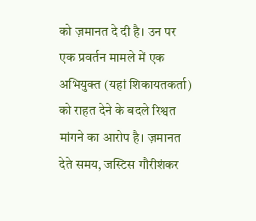को ज़मानत दे दी है। उन पर एक प्रवर्तन मामले में एक अभियुक्त (यहां शिकायतकर्ता) को राहत देने के बदले रिश्वत मांगने का आरोप है। ज़मानत देते समय, जस्टिस गौरीशंकर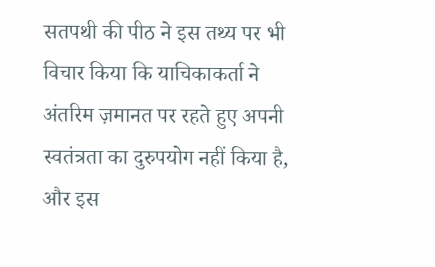सतपथी की पीठ ने इस तथ्य पर भी विचार किया कि याचिकाकर्ता ने अंतरिम ज़मानत पर रहते हुए अपनी स्वतंत्रता का दुरुपयोग नहीं किया है, और इस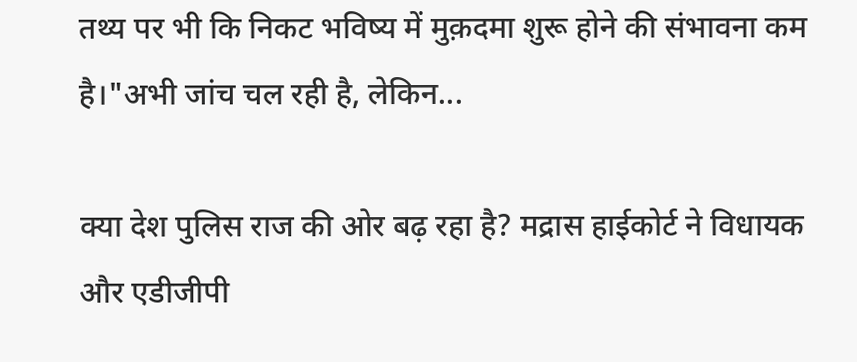तथ्य पर भी कि निकट भविष्य में मुक़दमा शुरू होने की संभावना कम है।"अभी जांच चल रही है, लेकिन...

क्या देश पुलिस राज की ओर बढ़ रहा है? मद्रास हाईकोर्ट ने विधायक और एडीजीपी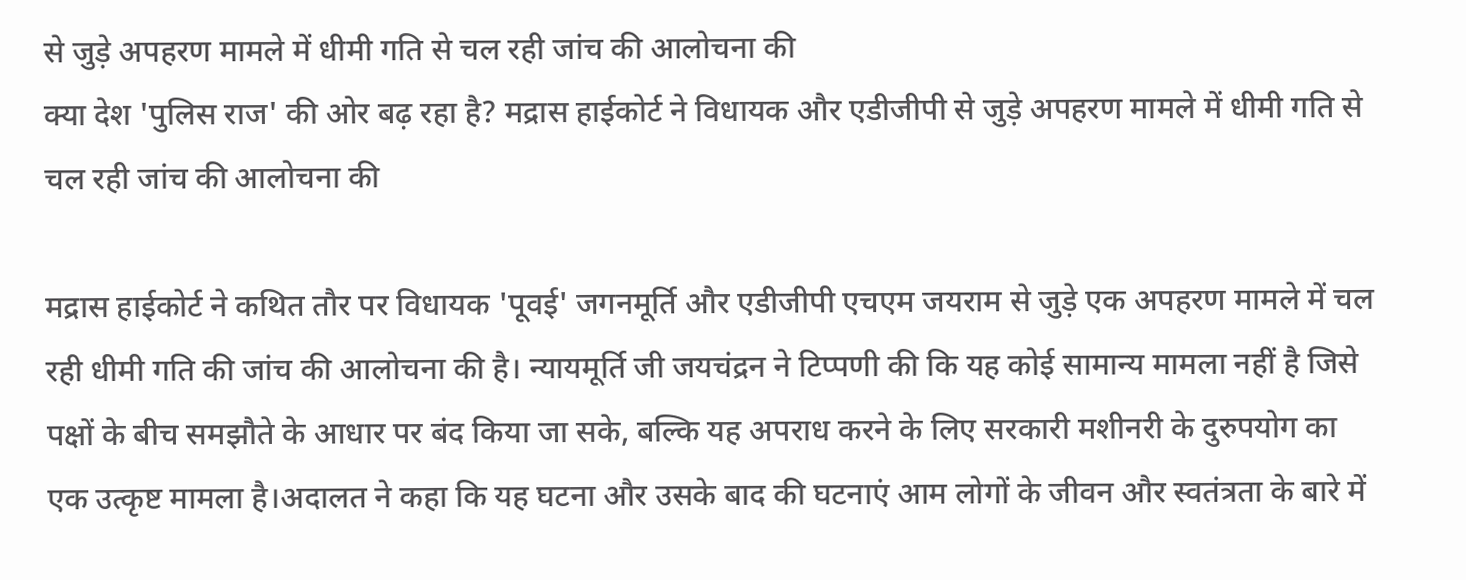से जुड़े अपहरण मामले में धीमी गति से चल रही जांच की आलोचना की
क्या देश 'पुलिस राज' की ओर बढ़ रहा है? मद्रास हाईकोर्ट ने विधायक और एडीजीपी से जुड़े अपहरण मामले में धीमी गति से चल रही जांच की आलोचना की

मद्रास हाईकोर्ट ने कथित तौर पर विधायक 'पूवई' जगनमूर्ति और एडीजीपी एचएम जयराम से जुड़े एक अपहरण मामले में चल रही धीमी गति की जांच की आलोचना की है। न्यायमूर्ति जी जयचंद्रन ने टिप्पणी की कि यह कोई सामान्य मामला नहीं है जिसे पक्षों के बीच समझौते के आधार पर बंद किया जा सके, बल्कि यह अपराध करने के लिए सरकारी मशीनरी के दुरुपयोग का एक उत्कृष्ट मामला है।अदालत ने कहा कि यह घटना और उसके बाद की घटनाएं आम लोगों के जीवन और स्वतंत्रता के बारे में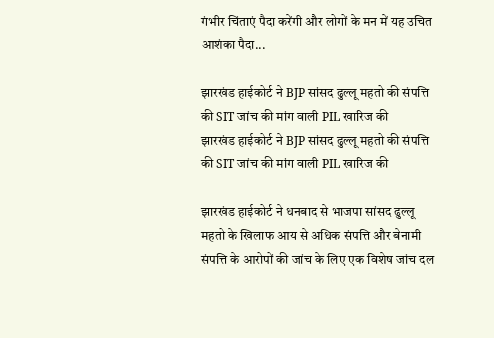गंभीर चिंताएं पैदा करेंगी और लोगों के मन में यह उचित आशंका पैदा...

झारखंड हाईकोर्ट ने BJP सांसद ढुल्लू महतो की संपत्ति की SIT जांच की मांग वाली PIL खारिज की
झारखंड हाईकोर्ट ने BJP सांसद ढुल्लू महतो की संपत्ति की SIT जांच की मांग वाली PIL खारिज की

झारखंड हाईकोर्ट ने धनबाद से भाजपा सांसद ढुल्लू महतो के खिलाफ आय से अधिक संपत्ति और बेनामी संपत्ति के आरोपों की जांच के लिए एक विशेष जांच दल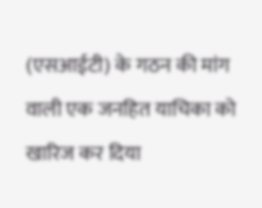(एसआईटी) के गठन की मांग वाली एक जनहित याचिका को खारिज कर दिया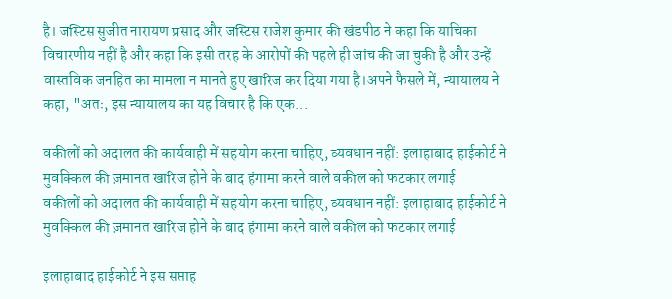है। जस्टिस सुजीत नारायण प्रसाद और ज‌स्टिस राजेश कुमार की खंडपीठ ने कहा कि याचिका विचारणीय नहीं है और कहा कि इसी तरह के आरोपों की पहले ही जांच की जा चुकी है और उन्हें वास्तविक जनहित का मामला न मानते हुए खारिज कर दिया गया है।अपने फैसले में, न्यायालय ने कहा, "अतः, इस न्यायालय का यह विचार है कि एक...

वकीलों को अदालत की कार्यवाही में सहयोग करना चाहिए, व्यवधान नहीं: इलाहाबाद हाईकोर्ट ने मुवक्किल की ज़मानत खारिज होने के बाद हंगामा करने वाले वकील को फटकार लगाई
वकीलों को अदालत की कार्यवाही में सहयोग करना चाहिए, व्यवधान नहीं: इलाहाबाद हाईकोर्ट ने मुवक्किल की ज़मानत खारिज होने के बाद हंगामा करने वाले वकील को फटकार लगाई

इलाहाबाद हाईकोर्ट ने इस सप्ताह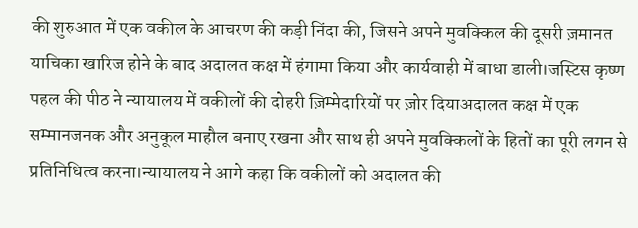की शुरुआत में एक वकील के आचरण की कड़ी निंदा की, जिसने अपने मुवक्किल की दूसरी ज़मानत याचिका खारिज होने के बाद अदालत कक्ष में हंगामा किया और कार्यवाही में बाधा डाली।जस्टिस कृष्ण पहल की पीठ ने न्यायालय में वकीलों की दोहरी ज़िम्मेदारियों पर ज़ोर दियाअदालत कक्ष में एक सम्मानजनक और अनुकूल माहौल बनाए रखना और साथ ही अपने मुवक्किलों के हितों का पूरी लगन से प्रतिनिधित्व करना।न्यायालय ने आगे कहा कि वकीलों को अदालत की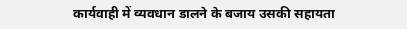कार्यवाही में व्यवधान डालने के बजाय उसकी सहायता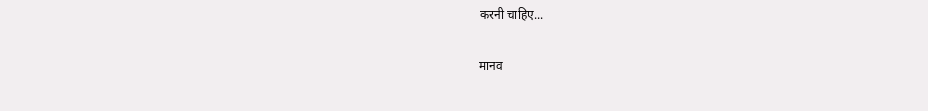करनी चाहिए...

मानव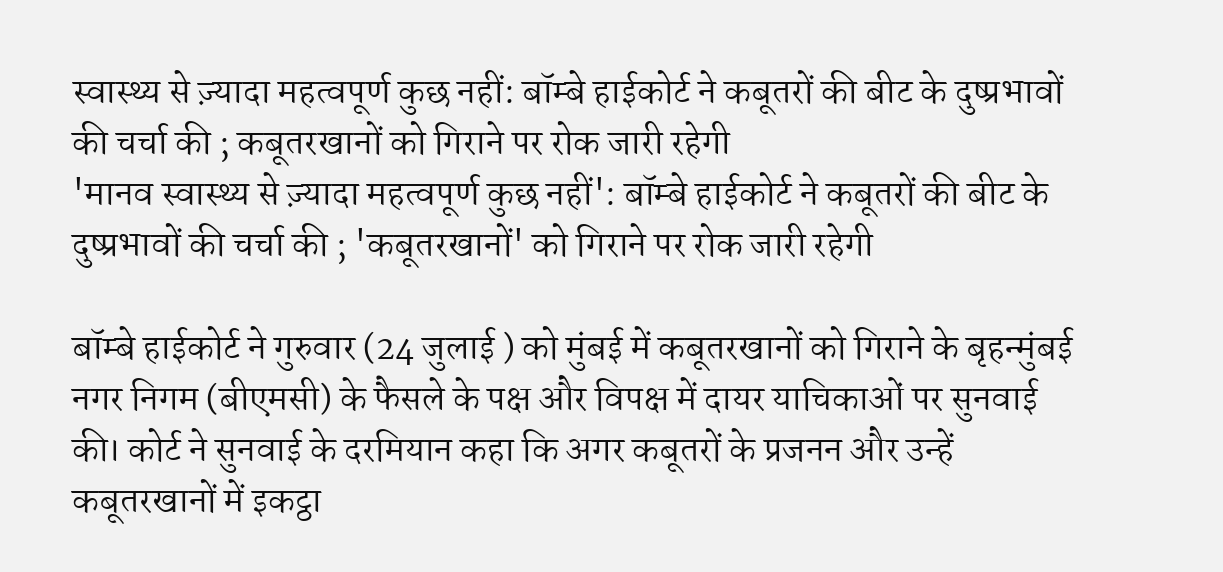स्वास्थ्य से ज़्यादा महत्वपूर्ण कुछ नहीं: बॉम्बे हाईकोर्ट ने कबूतरों की बीट के दुष्प्रभावों की चर्चा की ; कबूतरखानों को गिराने पर रोक जारी रहेगी
'मानव स्वास्थ्य से ज़्यादा महत्वपूर्ण कुछ नहीं': बॉम्बे हाईकोर्ट ने कबूतरों की बीट के दुष्प्रभावों की चर्चा की ; 'कबूतरखानों' को गिराने पर रोक जारी रहेगी

बॉम्बे हाईकोर्ट ने गुरुवार (24 जुलाई ) को मुंबई में कबूतरखानों को गिराने के बृहन्मुंबई नगर निगम (बीएमसी) के फैसले के पक्ष और विपक्ष में दायर याचिकाओं पर सुनवाई की। कोर्ट ने सुनवाई के दरमियान कहा कि अगर कबूतरों के प्रजनन और उन्हें कबूतरखानों में इकट्ठा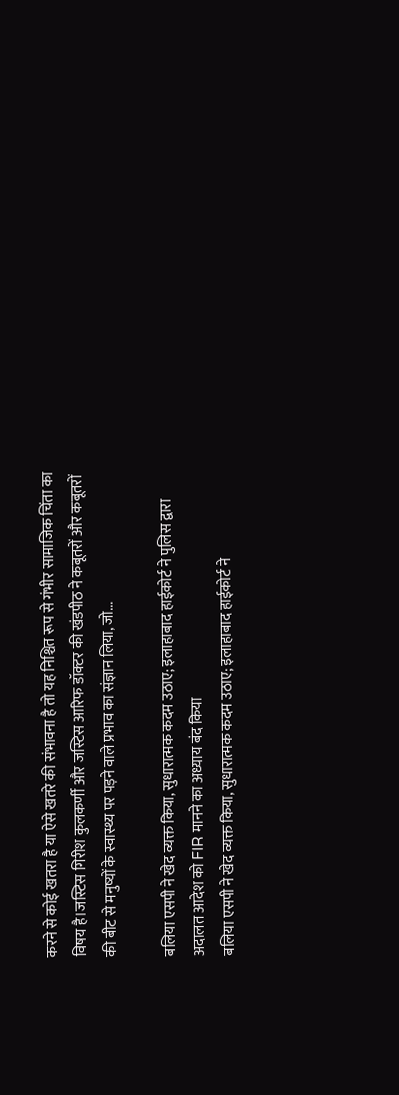करने से कोई खतरा है या ऐसे खतरे की संभावना है तो यह निश्चित रूप से गंभीर सामाजिक चिंता का विषय है।जस्टिस गिरीश कुलकर्णी और जस्टिस आरिफ डॉक्टर की खंडपीठ ने कबूतरों और कबूतरों की बीट से मनुष्यों के स्वास्थ्य पर पड़ने वाले प्रभाव का संज्ञान लिया, जो...

बलिया एसपी ने खेद व्यक्त किया, सुधारात्मक कदम उठाए; इलाहाबाद हाईकोर्ट ने पुलिस द्वारा अदालत आदेश को FIR मानने का अध्याय बंद किया
बलिया एसपी ने खेद व्यक्त किया, सुधारात्मक कदम उठाए; इलाहाबाद हाईकोर्ट ने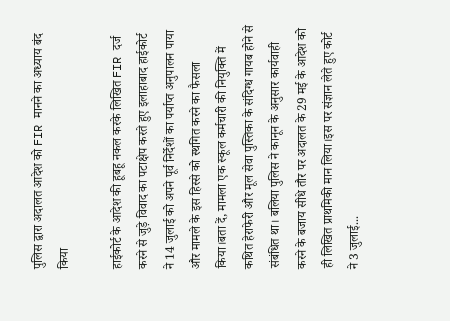पुलिस द्वारा अदालत आदेश को FIR मानने का अध्याय बंद किया

हाईकोर्ट के आदेश की हूबहू नकल करके लिखित FIR दर्ज करने से जुड़े विवाद का पटाक्षेप करते हुए इलाहाबाद हाईकोर्ट ने 14 जुलाई को अपने पूर्व निर्देशों का पर्याप्त अनुपालन पाया और मामले के इस हिस्से को स्थगित करने का फैसला किया।बता दें, मामला एक स्कूल कर्मचारी की नियुक्ति में कथित हेराफेरी और मूल सेवा पुस्तिका के संदिग्ध गायब होने से संबंधित था। बलिया पुलिस ने कानून के अनुसार कार्यवाही करने के बजाय सीधे तौर पर अदालत के 29 मई के आदेश को ही लिखित प्राथमिकी मान लिया।इस पर संज्ञान लेते हुए कोर्ट ने 3 जुलाई...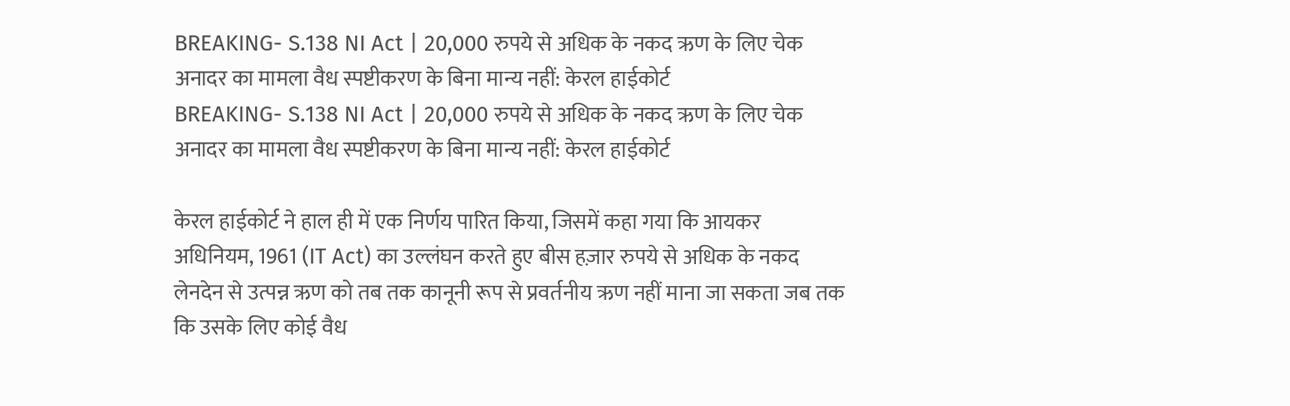BREAKING- S.138 NI Act | 20,000 रुपये से अधिक के नकद ऋण के लिए चेक अनादर का मामला वैध स्पष्टीकरण के बिना मान्य नहीं: केरल हाईकोर्ट
BREAKING- S.138 NI Act | 20,000 रुपये से अधिक के नकद ऋण के लिए चेक अनादर का मामला वैध स्पष्टीकरण के बिना मान्य नहीं: केरल हाईकोर्ट

केरल हाईकोर्ट ने हाल ही में एक निर्णय पारित किया, जिसमें कहा गया कि आयकर अधिनियम, 1961 (IT Act) का उल्लंघन करते हुए बीस हज़ार रुपये से अधिक के नकद लेनदेन से उत्पन्न ऋण को तब तक कानूनी रूप से प्रवर्तनीय ऋण नहीं माना जा सकता जब तक कि उसके लिए कोई वैध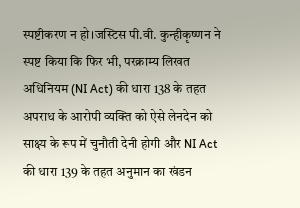स्पष्टीकरण न हो।जस्टिस पी.वी. कुन्हीकृष्णन ने स्पष्ट किया कि फिर भी, परक्राम्य लिखत अधिनियम (NI Act) की धारा 138 के तहत अपराध के आरोपी व्यक्ति को ऐसे लेनदेन को साक्ष्य के रूप में चुनौती देनी होगी और NI Act की धारा 139 के तहत अनुमान का खंडन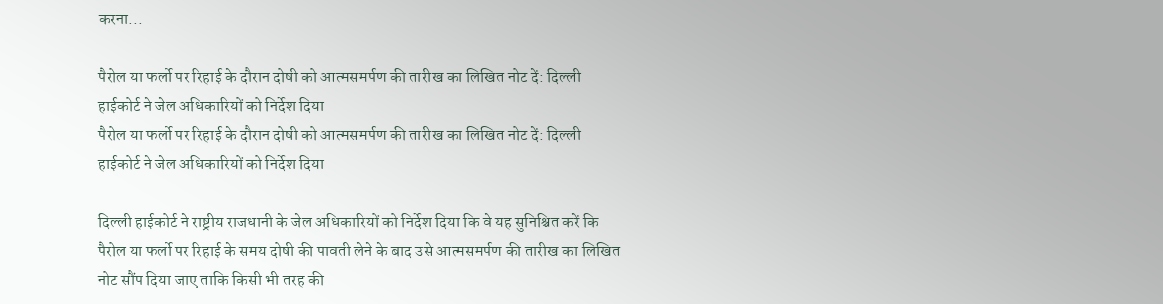करना...

पैरोल या फर्लो पर रिहाई के दौरान दोषी को आत्मसमर्पण की तारीख का लिखित नोट दें: दिल्ली हाईकोर्ट ने जेल अधिकारियों को निर्देश दिया
पैरोल या फर्लो पर रिहाई के दौरान दोषी को आत्मसमर्पण की तारीख का लिखित नोट दें: दिल्ली हाईकोर्ट ने जेल अधिकारियों को निर्देश दिया

दिल्ली हाईकोर्ट ने राष्ट्रीय राजधानी के जेल अधिकारियों को निर्देश दिया कि वे यह सुनिश्चित करें कि पैरोल या फर्लो पर रिहाई के समय दोषी की पावती लेने के बाद उसे आत्मसमर्पण की तारीख का लिखित नोट सौंप दिया जाए ताकि किसी भी तरह की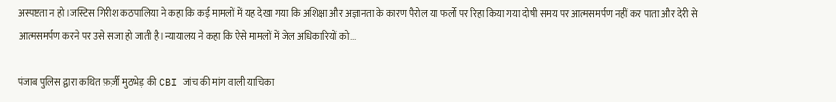अस्पष्टता न हो।जस्टिस गिरीश कठपालिया ने कहा कि कई मामलों में यह देखा गया कि अशिक्षा और अज्ञानता के कारण पैरोल या फर्लो पर रिहा किया गया दोषी समय पर आत्मसमर्पण नहीं कर पाता और देरी से आत्मसमर्पण करने पर उसे सजा हो जाती है।न्यायालय ने कहा कि ऐसे मामलों में जेल अधिकारियों को...

पंजाब पुलिस द्वारा कथित फ़र्ज़ी मुठभेड़ की CBI जांच की मांग वाली याचिका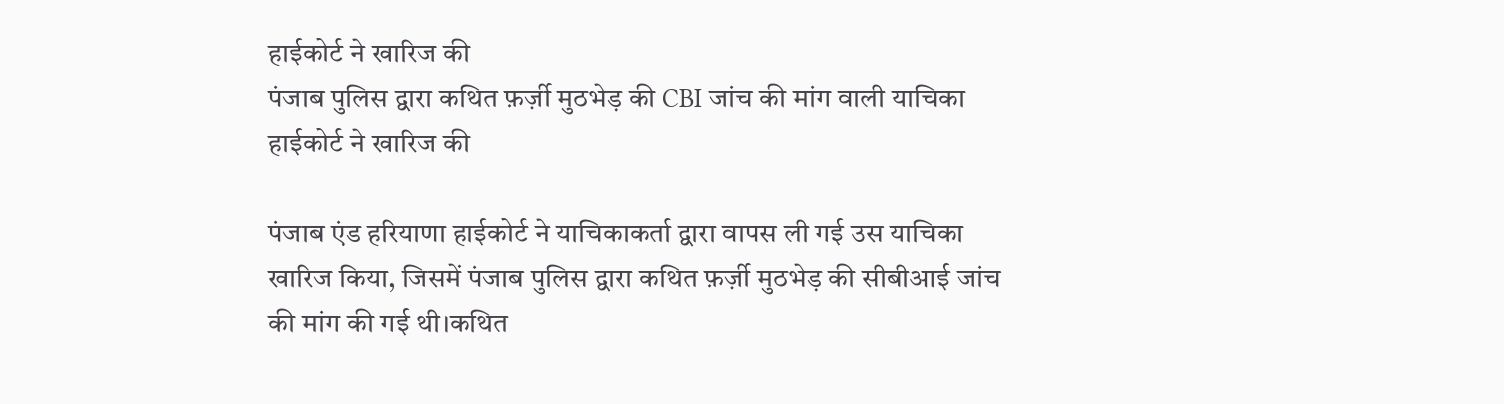हाईकोर्ट ने खारिज की
पंजाब पुलिस द्वारा कथित फ़र्ज़ी मुठभेड़ की CBI जांच की मांग वाली याचिका हाईकोर्ट ने खारिज की

पंजाब एंड हरियाणा हाईकोर्ट ने याचिकाकर्ता द्वारा वापस ली गई उस याचिका खारिज किया, जिसमें पंजाब पुलिस द्वारा कथित फ़र्ज़ी मुठभेड़ की सीबीआई जांच की मांग की गई थी।कथित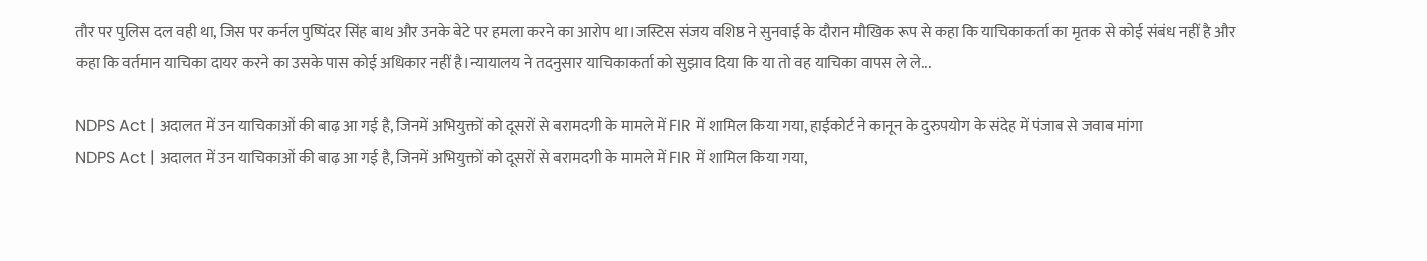तौर पर पुलिस दल वही था, जिस पर कर्नल पुष्पिंदर सिंह बाथ और उनके बेटे पर हमला करने का आरोप था।जस्टिस संजय वशिष्ठ ने सुनवाई के दौरान मौखिक रूप से कहा कि याचिकाकर्ता का मृतक से कोई संबंध नहीं है और कहा कि वर्तमान याचिका दायर करने का उसके पास कोई अधिकार नहीं है।न्यायालय ने तदनुसार याचिकाकर्ता को सुझाव दिया कि या तो वह याचिका वापस ले ले...

NDPS Act | अदालत में उन याचिकाओं की बाढ़ आ गई है, जिनमें अभियुक्तों को दूसरों से बरामदगी के मामले में FIR में शामिल किया गया, हाईकोर्ट ने कानून के दुरुपयोग के संदेह में पंजाब से जवाब मांगा
NDPS Act | अदालत में उन याचिकाओं की बाढ़ आ गई है, जिनमें अभियुक्तों को दूसरों से बरामदगी के मामले में FIR में शामिल किया गया,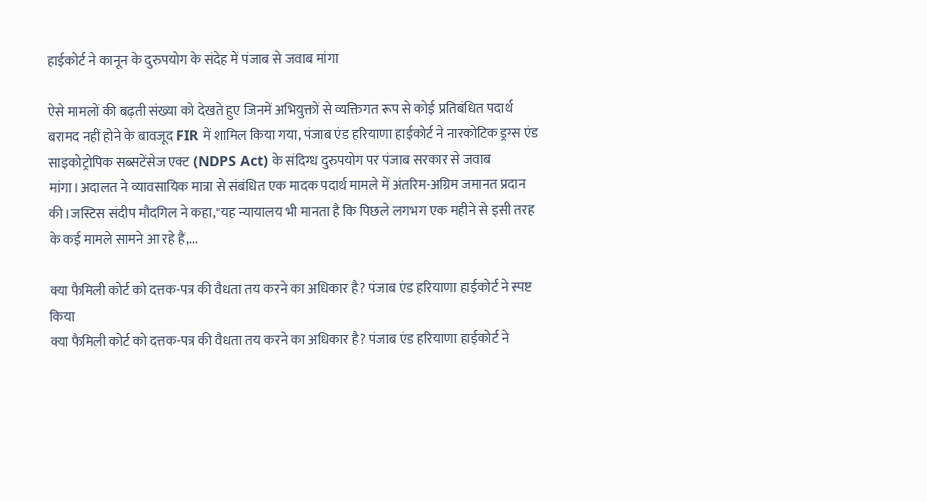हाईकोर्ट ने कानून के दुरुपयोग के संदेह में पंजाब से जवाब मांगा

ऐसे मामलों की बढ़ती संख्या को देखते हुए जिनमें अभियुक्तों से व्यक्तिगत रूप से कोई प्रतिबंधित पदार्थ बरामद नहीं होने के बावजूद FIR में शामिल किया गया, पंजाब एंड हरियाणा हाईकोर्ट ने नारकोटिक ड्रग्स एंड साइकोट्रोपिक सब्सटेंसेज एक्ट (NDPS Act) के संदिग्ध दुरुपयोग पर पंजाब सरकार से जवाब मांगा।अदालत ने व्यावसायिक मात्रा से संबंधित एक मादक पदार्थ मामले में अंतरिम-अग्रिम जमानत प्रदान की।जस्टिस संदीप मौदगिल ने कहा,"यह न्यायालय भी मानता है कि पिछले लगभग एक महीने से इसी तरह के कई मामले सामने आ रहे हैं,...

क्या फैमिली कोर्ट को दत्तक-पत्र की वैधता तय करने का अधिकार है? पंजाब एंड हरियाणा हाईकोर्ट ने स्पष्ट किया
क्या फैमिली कोर्ट को दत्तक-पत्र की वैधता तय करने का अधिकार है? पंजाब एंड हरियाणा हाईकोर्ट ने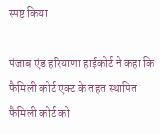स्पष्ट किया

पंजाब एंड हरियाणा हाईकोर्ट ने कहा कि फैमिली कोर्ट एक्ट के तहत स्थापित फैमिली कोर्ट को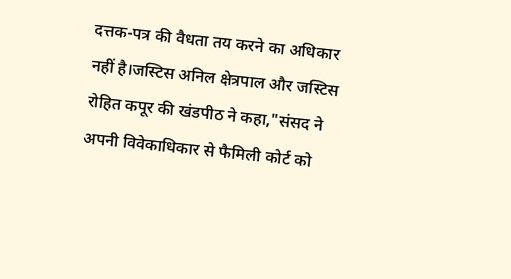दत्तक-पत्र की वैधता तय करने का अधिकार नहीं है।जस्टिस अनिल क्षेत्रपाल और जस्टिस रोहित कपूर की खंडपीठ ने कहा,"संसद ने अपनी विवेकाधिकार से फैमिली कोर्ट को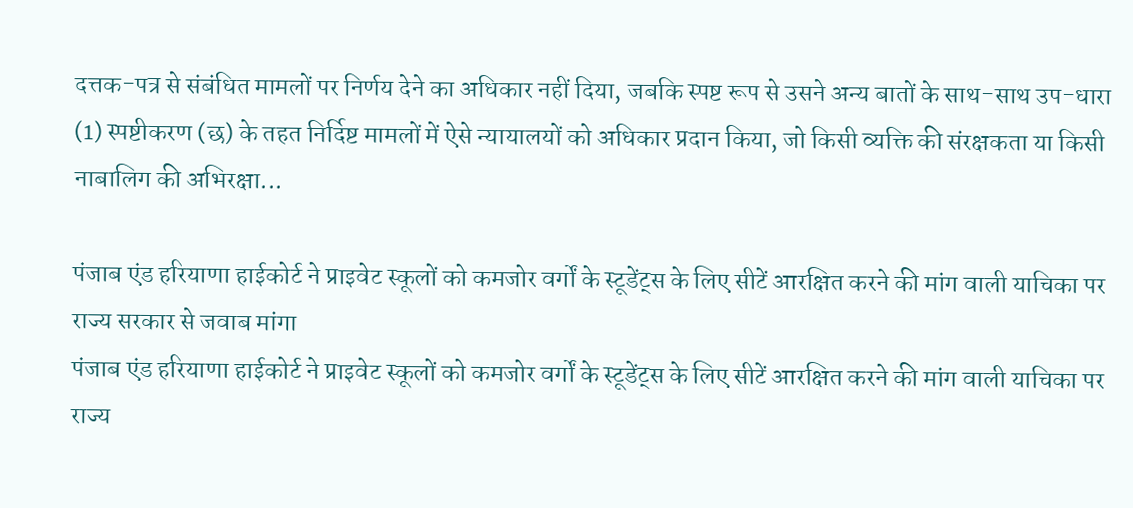दत्तक-पत्र से संबंधित मामलों पर निर्णय देने का अधिकार नहीं दिया, जबकि स्पष्ट रूप से उसने अन्य बातों के साथ-साथ उप-धारा (1) स्पष्टीकरण (छ) के तहत निर्दिष्ट मामलों में ऐसे न्यायालयों को अधिकार प्रदान किया, जो किसी व्यक्ति की संरक्षकता या किसी नाबालिग की अभिरक्षा...

पंजाब एंड हरियाणा हाईकोर्ट ने प्राइवेट स्कूलों को कमजोर वर्गों के स्टूडेंट्स के लिए सीटें आरक्षित करने की मांग वाली याचिका पर राज्य सरकार से जवाब मांगा
पंजाब एंड हरियाणा हाईकोर्ट ने प्राइवेट स्कूलों को कमजोर वर्गों के स्टूडेंट्स के लिए सीटें आरक्षित करने की मांग वाली याचिका पर राज्य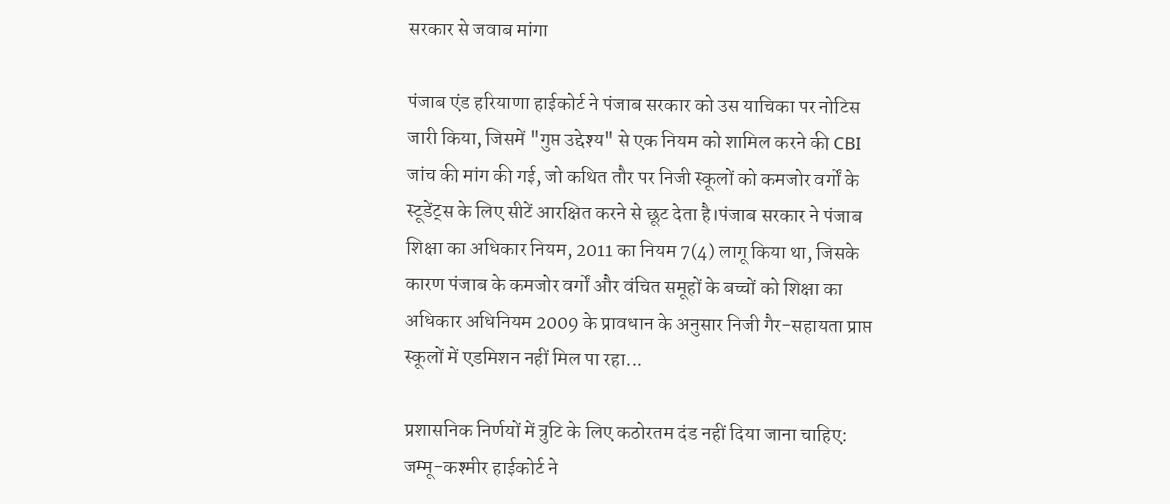सरकार से जवाब मांगा

पंजाब एंड हरियाणा हाईकोर्ट ने पंजाब सरकार को उस याचिका पर नोटिस जारी किया, जिसमें "गुप्त उद्देश्य" से एक नियम को शामिल करने की CBI जांच की मांग की गई, जो कथित तौर पर निजी स्कूलों को कमजोर वर्गों के स्टूडेंट्स के लिए सीटें आरक्षित करने से छूट देता है।पंजाब सरकार ने पंजाब शिक्षा का अधिकार नियम, 2011 का नियम 7(4) लागू किया था, जिसके कारण पंजाब के कमजोर वर्गों और वंचित समूहों के बच्चों को शिक्षा का अधिकार अधिनियम 2009 के प्रावधान के अनुसार निजी गैर-सहायता प्राप्त स्कूलों में एडमिशन नहीं मिल पा रहा...

प्रशासनिक निर्णयों में त्रुटि के लिए कठोरतम दंड नहीं दिया जाना चाहिए: जम्मू-कश्मीर हाईकोर्ट ने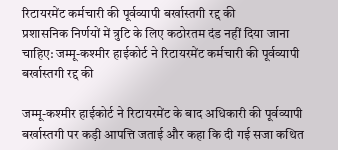रिटायरमेंट कर्मचारी की पूर्वव्यापी बर्खास्तगी रद्द की
प्रशासनिक निर्णयों में त्रुटि के लिए कठोरतम दंड नहीं दिया जाना चाहिए: जम्मू-कश्मीर हाईकोर्ट ने रिटायरमेंट कर्मचारी की पूर्वव्यापी बर्खास्तगी रद्द की

जम्मू-कश्मीर हाईकोर्ट ने रिटायरमेंट के बाद अधिकारी की पूर्वव्यापी बर्खास्तगी पर कड़ी आपत्ति जताई और कहा कि दी गई सजा कथित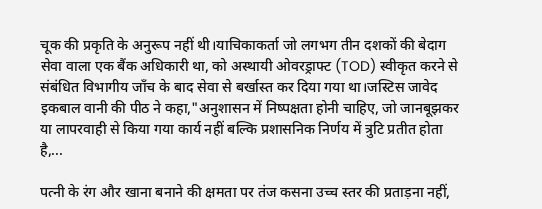चूक की प्रकृति के अनुरूप नहीं थी।याचिकाकर्ता जो लगभग तीन दशकों की बेदाग सेवा वाला एक बैंक अधिकारी था, को अस्थायी ओवरड्राफ्ट (TOD) स्वीकृत करने से संबंधित विभागीय जाँच के बाद सेवा से बर्खास्त कर दिया गया था।जस्टिस जावेद इकबाल वानी की पीठ ने कहा,"अनुशासन में निष्पक्षता होनी चाहिए, जो जानबूझकर या लापरवाही से किया गया कार्य नहीं बल्कि प्रशासनिक निर्णय में त्रुटि प्रतीत होता है,...

पत्नी के रंग और खाना बनाने की क्षमता पर तंज कसना उच्च स्तर की प्रताड़ना नहीं,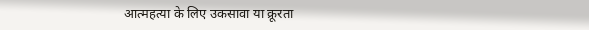आत्महत्या के लिए उकसावा या क्रूरता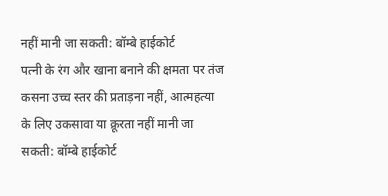नहीं मानी जा सकती: बॉम्बे हाईकोर्ट
पत्नी के रंग और खाना बनाने की क्षमता पर तंज कसना उच्च स्तर की प्रताड़ना नहीं, आत्महत्या के लिए उकसावा या क्रूरता नहीं मानी जा सकती: बॉम्बे हाईकोर्ट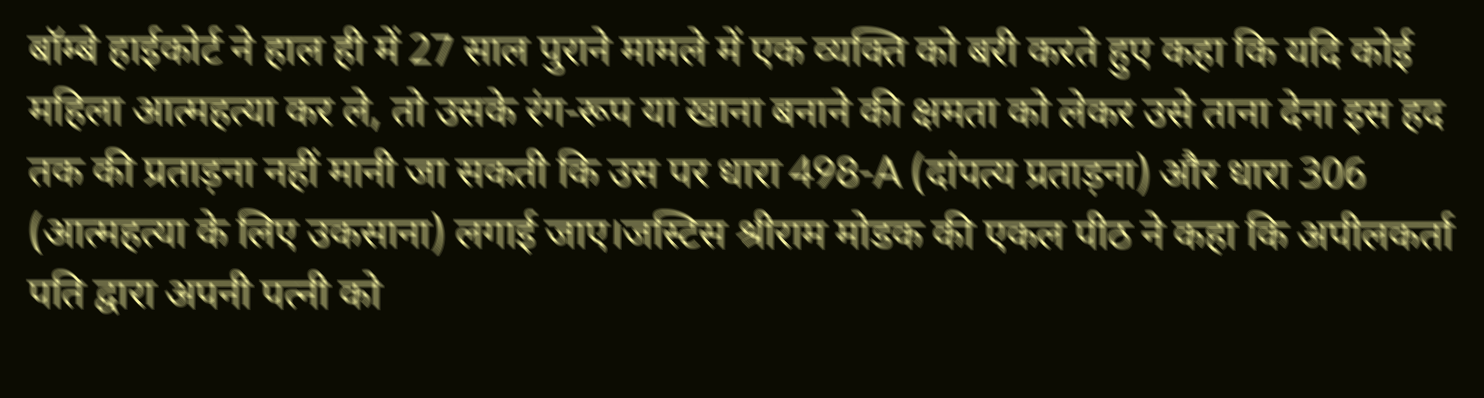बॉम्बे हाईकोर्ट ने हाल ही में 27 साल पुराने मामले में एक व्यक्ति को बरी करते हुए कहा कि यदि कोई महिला आत्महत्या कर ले, तो उसके रंग-रूप या खाना बनाने की क्षमता को लेकर उसे ताना देना इस हद तक की प्रताड़ना नहीं मानी जा सकती कि उस पर धारा 498-A (दांपत्य प्रताड़ना) और धारा 306 (आत्महत्या के लिए उकसाना) लगाई जाए।जस्टिस श्रीराम मोडक की एकल पीठ ने कहा कि अपीलकर्ता पति द्वारा अपनी पत्नी को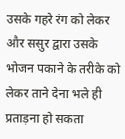उसके गहरे रंग को लेकर और ससुर द्वारा उसके भोजन पकाने के तरीके को लेकर ताने देना भले ही प्रताड़ना हो सकता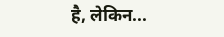है, लेकिन...